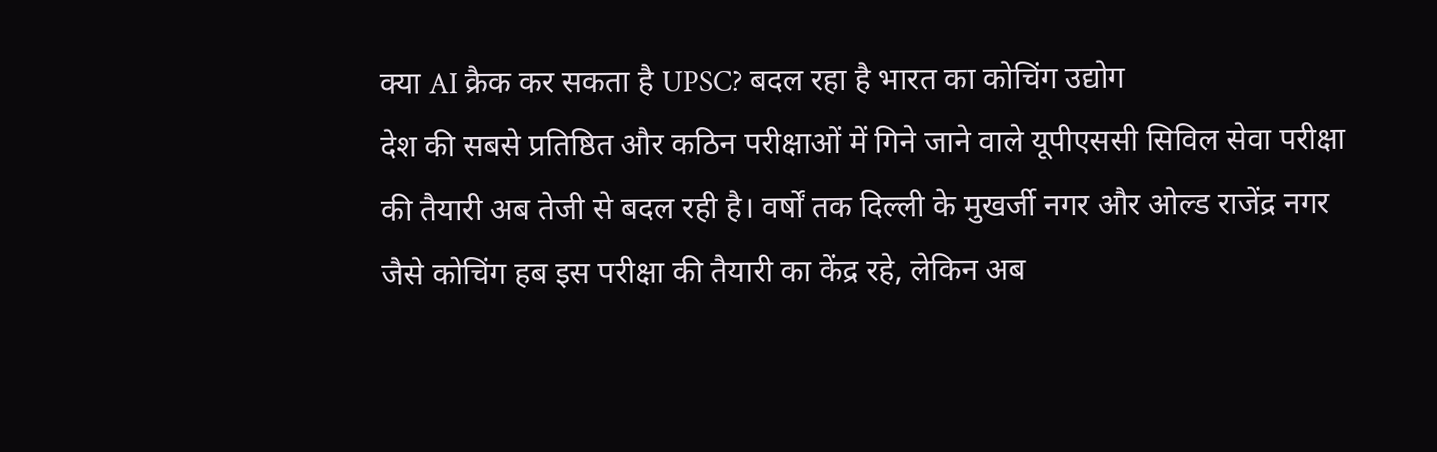क्या AI क्रैक कर सकता है UPSC? बदल रहा है भारत का कोचिंग उद्योग
देश की सबसे प्रतिष्ठित और कठिन परीक्षाओं में गिने जाने वाले यूपीएससी सिविल सेवा परीक्षा की तैयारी अब तेजी से बदल रही है। वर्षों तक दिल्ली के मुखर्जी नगर और ओल्ड राजेंद्र नगर जैसे कोचिंग हब इस परीक्षा की तैयारी का केंद्र रहे, लेकिन अब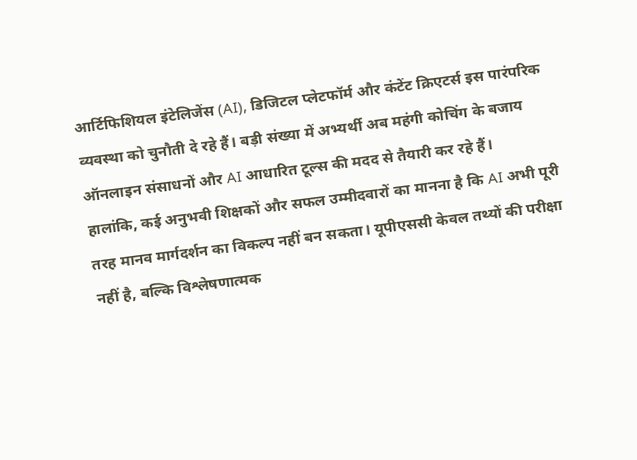आर्टिफिशियल इंटेलिजेंस (AI), डिजिटल प्लेटफॉर्म और कंटेंट क्रिएटर्स इस पारंपरिक व्यवस्था को चुनौती दे रहे हैं। बड़ी संख्या में अभ्यर्थी अब महंगी कोचिंग के बजाय ऑनलाइन संसाधनों और AI आधारित टूल्स की मदद से तैयारी कर रहे हैं।
हालांकि, कई अनुभवी शिक्षकों और सफल उम्मीदवारों का मानना है कि AI अभी पूरी तरह मानव मार्गदर्शन का विकल्प नहीं बन सकता। यूपीएससी केवल तथ्यों की परीक्षा नहीं है, बल्कि विश्लेषणात्मक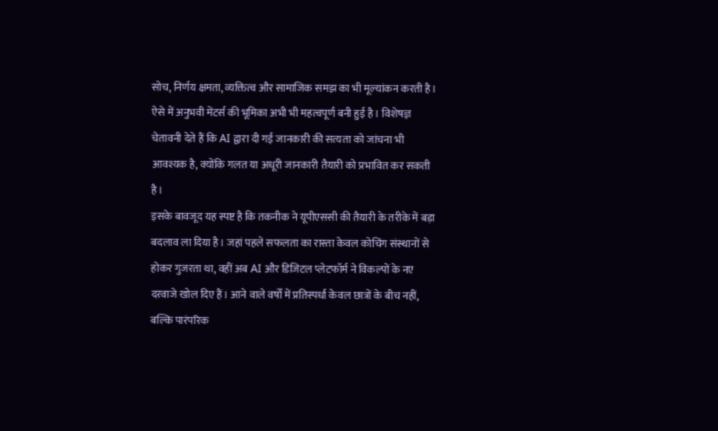सोच, निर्णय क्षमता, व्यक्तित्व और सामाजिक समझ का भी मूल्यांकन करती है। ऐसे में अनुभवी मेंटर्स की भूमिका अभी भी महत्वपूर्ण बनी हुई है। विशेषज्ञ चेतावनी देते हैं कि AI द्वारा दी गई जानकारी की सत्यता को जांचना भी आवश्यक है, क्योंकि गलत या अधूरी जानकारी तैयारी को प्रभावित कर सकती है।
इसके बावजूद यह स्पष्ट है कि तकनीक ने यूपीएससी की तैयारी के तरीके में बड़ा बदलाव ला दिया है। जहां पहले सफलता का रास्ता केवल कोचिंग संस्थानों से होकर गुजरता था, वहीं अब AI और डिजिटल प्लेटफॉर्म ने विकल्पों के नए दरवाजे खोल दिए हैं। आने वाले वर्षों में प्रतिस्पर्धा केवल छात्रों के बीच नहीं, बल्कि पारंपरिक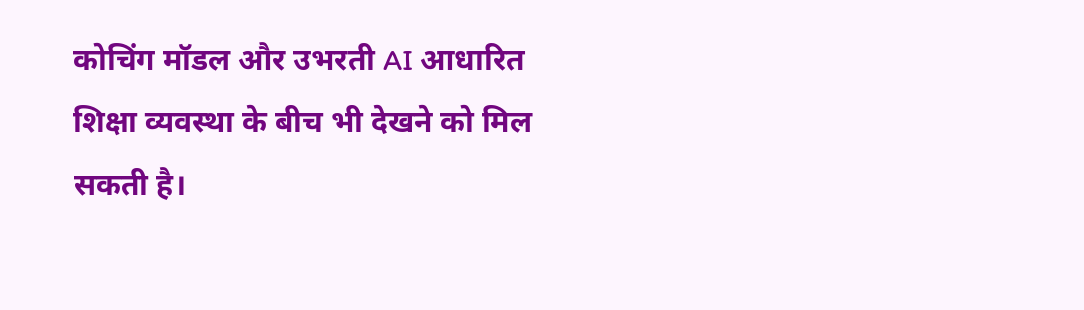कोचिंग मॉडल और उभरती AI आधारित शिक्षा व्यवस्था के बीच भी देखने को मिल सकती है।